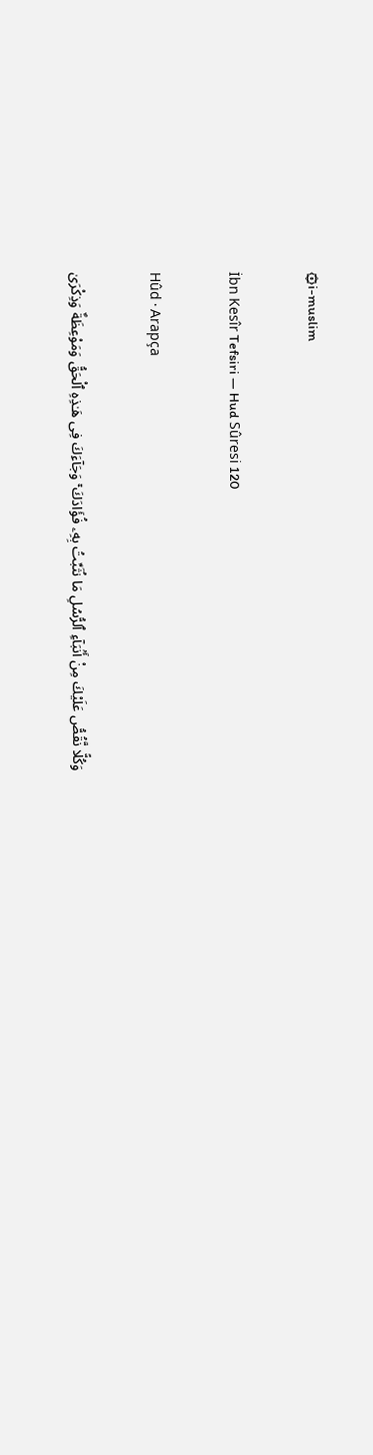۞i-muslim

İbn Kesîr Tefsiri — Hud Sûresi 120

Hûd · Arapça

وَكُلًّا نَّقُصُّ عَلَيْكَ مِنْ أَنۢبَآءِ ٱلرُّسُلِ مَا نُثَبِّتُ بِهِۦ فُؤَادَكَ ۚ وَجَآءَكَ فِى هَـٰذِهِ ٱلْحَقُّ وَمَوْعِظَةٌ وَذِكْرَىٰ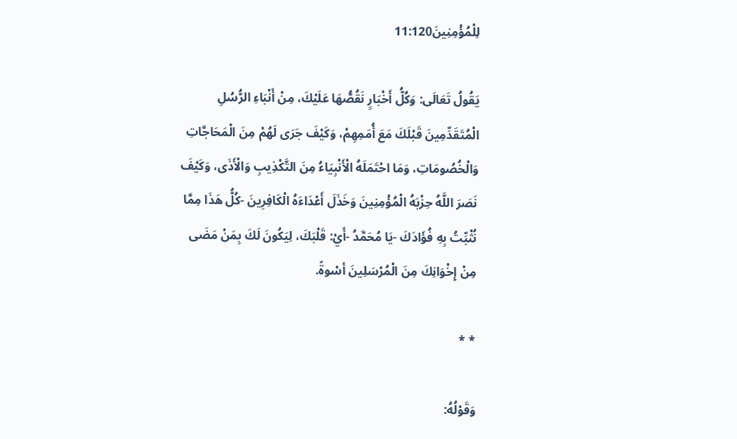لِلْمُؤْمِنِينَ11:120

يَقُولُ تَعَالَى: وَكُلُّ أَخْبَارٍ نَقُصُّهَا عَلَيْكَ، مِنْ أَنْبَاءِ الرُّسُلِ الْمُتَقَدِّمِينَ قَبْلَكَ مَعَ أُمَمِهِمْ، وَكَيْفَ جَرَى لَهُمْ مِنَ الْمَحَاجَّاتِ وَالْخُصُومَاتِ، وَمَا احْتَمَلَهُ الْأَنْبِيَاءُ مِنَ التَّكْذِيبِ وَالْأَذَى، وَكَيْفَ نَصَرَ اللَّهُ حِزْبَهُ الْمُؤْمِنِينَ وَخَذَلَ أَعْدَاءَهُ الْكَافِرِينَ -كُلُّ هَذَا مِمَّا نُثْبِّتُ بِهِ فُؤَادَكَ -يَا مُحَمَّدُ -أَيْ: قَلْبَكَ، لِيَكُونَ لَكَ بِمَنْ مَضَى مِنْ إِخْوَانِكَ مِنَ الْمُرْسَلِينَ أسْوةً.

* *

وَقَوْلُهُ: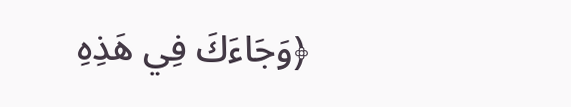﴿وَجَاءَكَ فِي هَذِهِ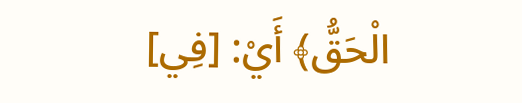الْحَقُّ﴾ أَيْ: [فِي]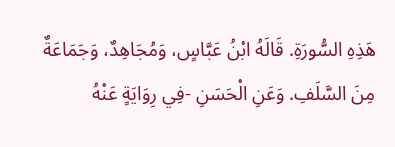هَذِهِ السُّورَةِ. قَالَهُ ابْنُ عَبَّاسٍ، وَمُجَاهِدٌ، وَجَمَاعَةٌ مِنَ السَّلَفِ. وَعَنِ الْحَسَنِ -فِي رِوَايَةٍ عَنْهُ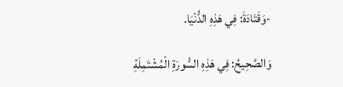-وَقَتَادَةَ: فِي هَذِهِ الدُّنْيَا.

وَالصَّحِيحُ: فِي هَذِهِ السُّورَةِ الْمُشْتَمِلَةِ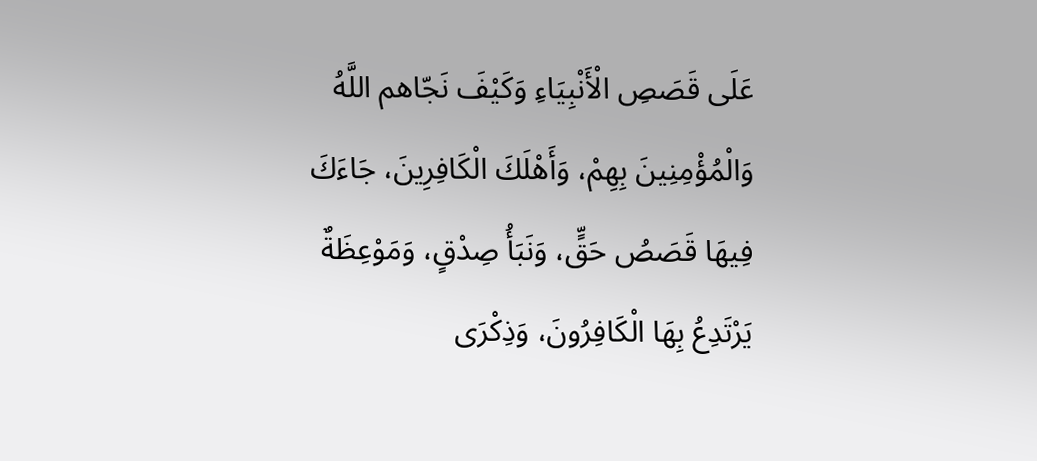عَلَى قَصَصِ الْأَنْبِيَاءِ وَكَيْفَ نَجّاهم اللَّهُ وَالْمُؤْمِنِينَ بِهِمْ، وَأَهْلَكَ الْكَافِرِينَ، جَاءَكَ فِيهَا قَصَصُ حَقٍّ، وَنَبَأُ صِدْقٍ، وَمَوْعِظَةٌ يَرْتَدِعُ بِهَا الْكَافِرُونَ، وَذِكْرَى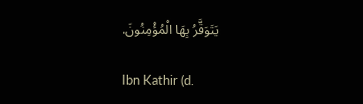يَتَوَقَّرُ بِهَا الْمُؤْمِنُونَ.

Ibn Kathir (d.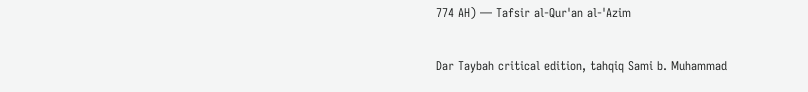774 AH) — Tafsir al-Qur'an al-'Azim

Dar Taybah critical edition, tahqiq Sami b. Muhammad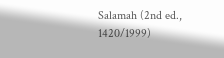Salamah (2nd ed., 1420/1999)